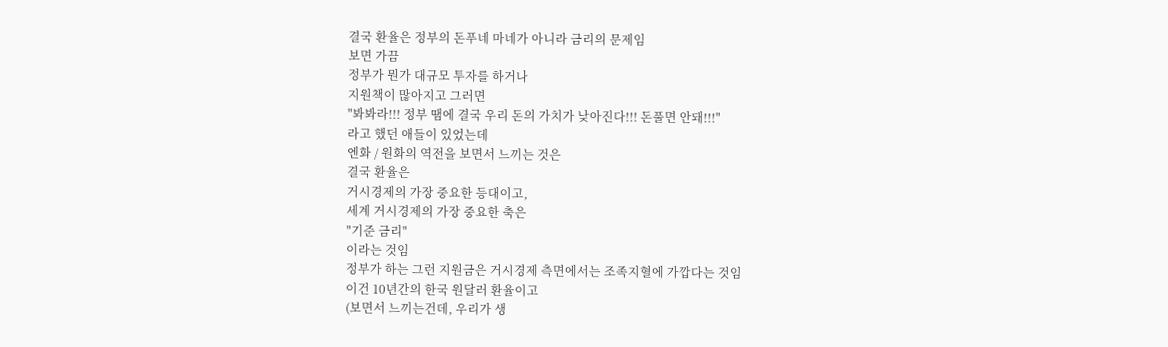결국 환율은 정부의 돈푸네 마네가 아니라 금리의 문제임
보면 가끔
정부가 뭔가 대규모 투자를 하거나
지원책이 많아지고 그러면
"봐봐라!!! 정부 땜에 결국 우리 돈의 가치가 낮아진다!!! 돈풀면 안돼!!!"
라고 했던 애들이 있었는데
엔화 / 원화의 역전을 보면서 느끼는 것은
결국 환율은
거시경제의 가장 중요한 등대이고,
세계 거시경제의 가장 중요한 축은
"기준 금리"
이라는 것임
정부가 하는 그런 지원금은 거시경제 측면에서는 조족지혈에 가깝다는 것임
이건 10년간의 한국 원달러 환율이고
(보면서 느끼는건데, 우리가 생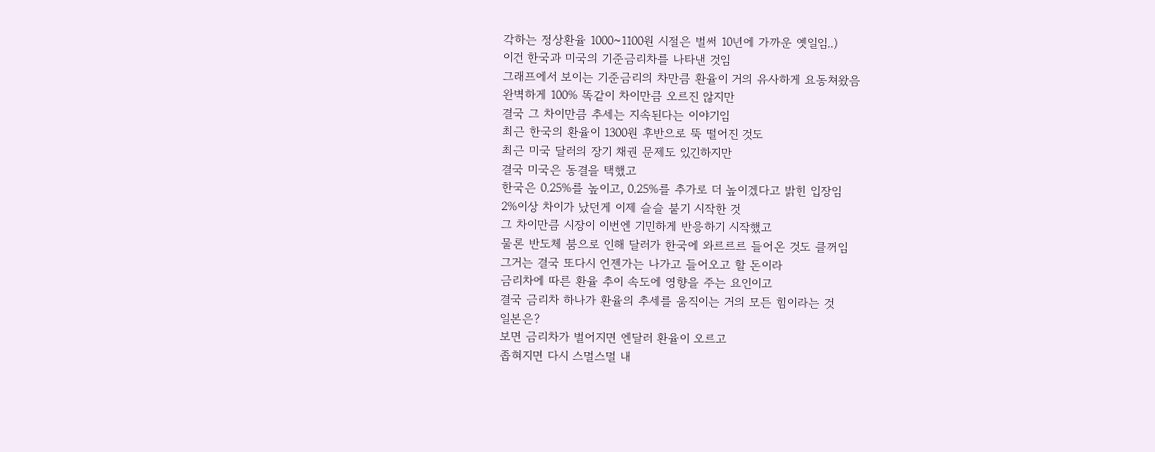각하는 정상환율 1000~1100원 시절은 벌써 10년에 가까운 옛일임..)
이건 한국과 미국의 기준금리차를 나타낸 것임
그래프에서 보이는 기준금리의 차만큼 환율이 거의 유사하게 요동쳐왔음
완벽하게 100% 똑같이 차이만큼 오르진 않지만
결국 그 차이만큼 추세는 지속된다는 이야기임
최근 한국의 환율이 1300원 후반으로 뚝 떨어진 것도
최근 미국 달러의 장기 채권 문제도 있긴하지만
결국 미국은 동결을 택했고
한국은 0.25%를 높이고, 0.25%를 추가로 더 높이겠다고 밝힌 입장임
2%이상 차이가 났던게 이제 슬슬 붙기 시작한 것
그 차이만큼 시장이 이번엔 기민하게 반응하기 시작했고
물론 반도체 붐으로 인해 달러가 한국에 와르르르 들어온 것도 클꺼임
그거는 결국 또다시 언젠가는 나가고 들어오고 할 돈이라
금리차에 따른 환율 추이 속도에 영향을 주는 요인이고
결국 금리차 하나가 환율의 추세를 움직이는 거의 모든 힘이라는 것
일본은?
보면 금리차가 벌어지면 엔달러 환율이 오르고
좁혀지면 다시 스멀스멀 내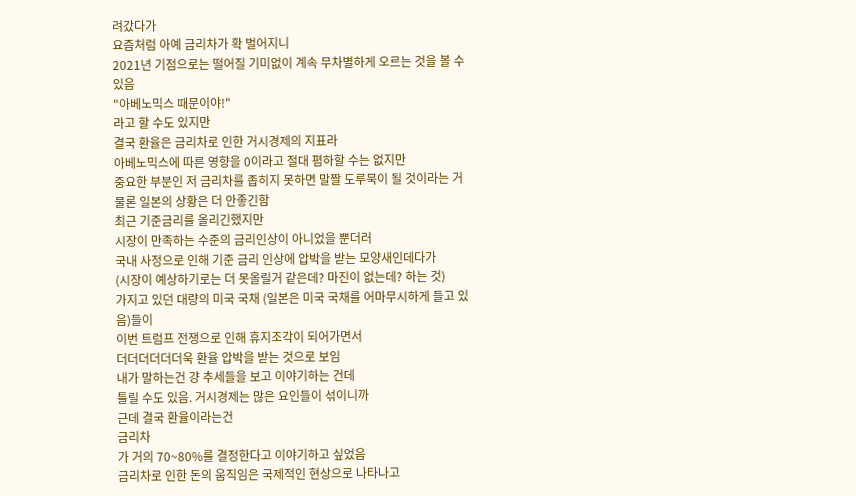려갔다가
요즘처럼 아예 금리차가 확 벌어지니
2021년 기점으로는 떨어질 기미없이 계속 무차별하게 오르는 것을 볼 수 있음
"아베노믹스 때문이야!"
라고 할 수도 있지만
결국 환율은 금리차로 인한 거시경제의 지표라
아베노믹스에 따른 영향을 0이라고 절대 폄하할 수는 없지만
중요한 부분인 저 금리차를 좁히지 못하면 말짤 도루묵이 될 것이라는 거
물론 일본의 상황은 더 안좋긴함
최근 기준금리를 올리긴했지만
시장이 만족하는 수준의 금리인상이 아니었을 뿐더러
국내 사정으로 인해 기준 금리 인상에 압박을 받는 모양새인데다가
(시장이 예상하기로는 더 못올릴거 같은데? 마진이 없는데? 하는 것)
가지고 있던 대량의 미국 국채 (일본은 미국 국채를 어마무시하게 들고 있음)들이
이번 트럼프 전쟁으로 인해 휴지조각이 되어가면서
더더더더더더욱 환율 압박을 받는 것으로 보임
내가 말하는건 걍 추세들을 보고 이야기하는 건데
틀릴 수도 있음. 거시경제는 많은 요인들이 섞이니까
근데 결국 환율이라는건
금리차
가 거의 70~80%를 결정한다고 이야기하고 싶었음
금리차로 인한 돈의 움직임은 국제적인 현상으로 나타나고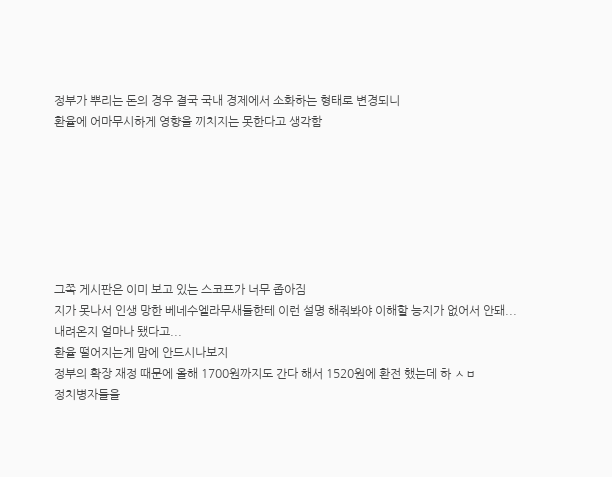정부가 뿌리는 돈의 경우 결국 국내 경제에서 소화하는 형태로 변경되니
환율에 어마무시하게 영향을 끼치지는 못한다고 생각함







그쪽 게시판은 이미 보고 있는 스코프가 너무 좁아짐
지가 못나서 인생 망한 베네수엘라무새들한테 이런 설명 해줘봐야 이해할 능지가 없어서 안돼...
내려온지 얼마나 됐다고...
환율 떨어지는게 맘에 안드시나보지
정부의 확장 재정 때문에 올해 1700원까지도 간다 해서 1520원에 환전 했는데 하 ㅅㅂ
정치병자들을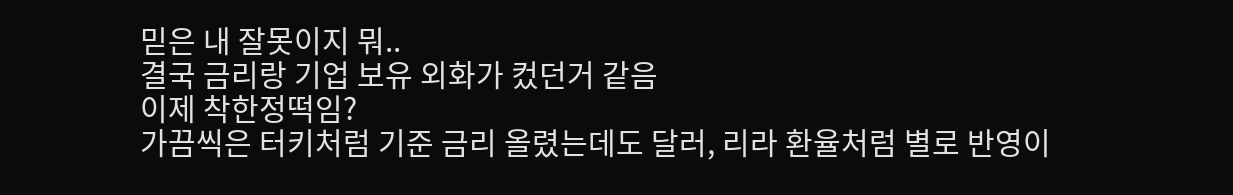믿은 내 잘못이지 뭐..
결국 금리랑 기업 보유 외화가 컸던거 같음
이제 착한정떡임?
가끔씩은 터키처럼 기준 금리 올렸는데도 달러, 리라 환율처럼 별로 반영이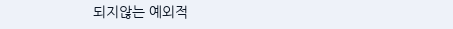되지않는 예외적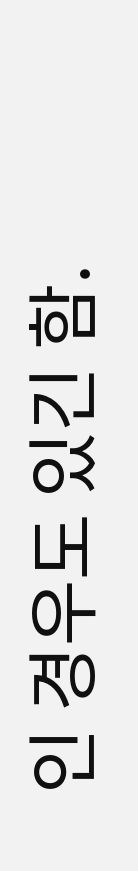인 경우도 있긴 함.